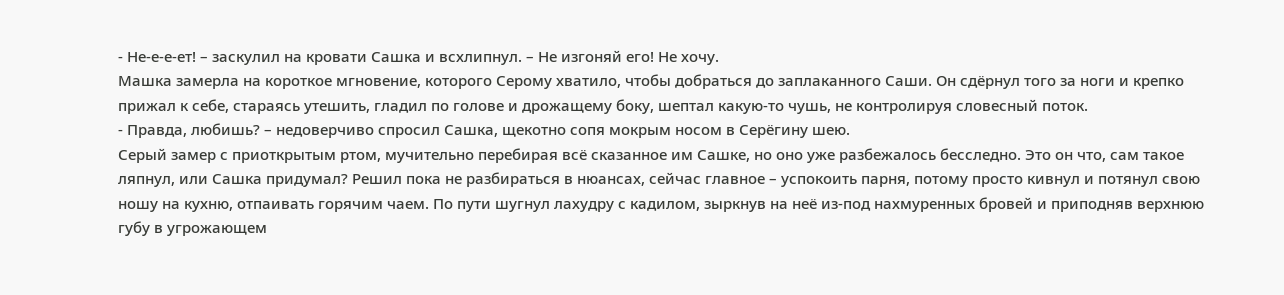- Не-е-е-ет! – заскулил на кровати Сашка и всхлипнул. – Не изгоняй его! Не хочу.
Машка замерла на короткое мгновение, которого Серому хватило, чтобы добраться до заплаканного Саши. Он сдёрнул того за ноги и крепко прижал к себе, стараясь утешить, гладил по голове и дрожащему боку, шептал какую-то чушь, не контролируя словесный поток.
- Правда, любишь? – недоверчиво спросил Сашка, щекотно сопя мокрым носом в Серёгину шею.
Серый замер с приоткрытым ртом, мучительно перебирая всё сказанное им Сашке, но оно уже разбежалось бесследно. Это он что, сам такое ляпнул, или Сашка придумал? Решил пока не разбираться в нюансах, сейчас главное – успокоить парня, потому просто кивнул и потянул свою ношу на кухню, отпаивать горячим чаем. По пути шугнул лахудру с кадилом, зыркнув на неё из-под нахмуренных бровей и приподняв верхнюю губу в угрожающем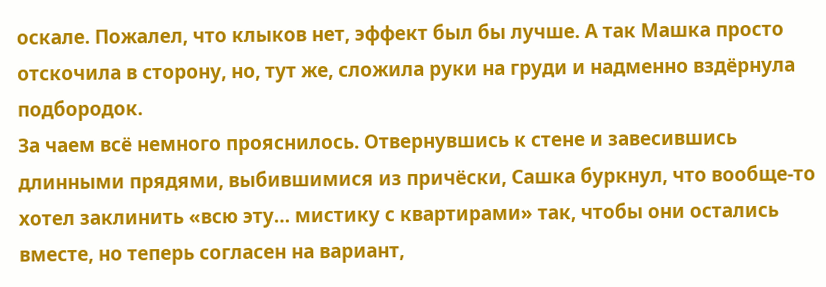оскале. Пожалел, что клыков нет, эффект был бы лучше. А так Машка просто отскочила в сторону, но, тут же, сложила руки на груди и надменно вздёрнула подбородок.
За чаем всё немного прояснилось. Отвернувшись к стене и завесившись длинными прядями, выбившимися из причёски, Сашка буркнул, что вообще-то хотел заклинить «всю эту… мистику с квартирами» так, чтобы они остались вместе, но теперь согласен на вариант,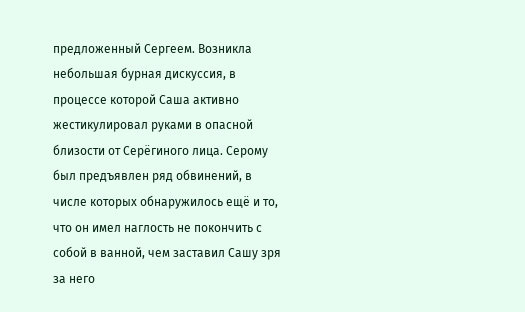предложенный Сергеем. Возникла небольшая бурная дискуссия, в процессе которой Саша активно жестикулировал руками в опасной близости от Серёгиного лица. Серому был предъявлен ряд обвинений, в числе которых обнаружилось ещё и то, что он имел наглость не покончить с собой в ванной, чем заставил Сашу зря за него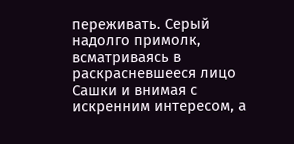переживать. Серый надолго примолк, всматриваясь в раскрасневшееся лицо Сашки и внимая с искренним интересом, а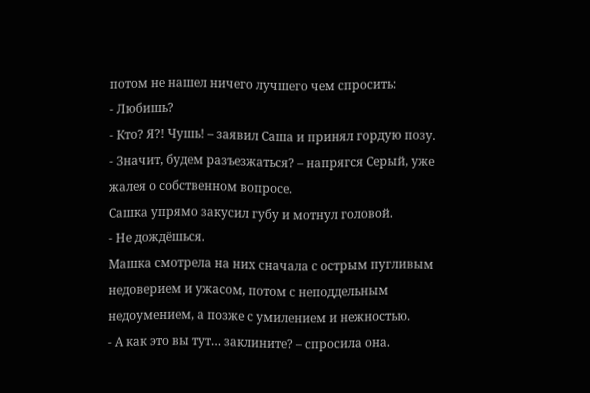потом не нашел ничего лучшего чем спросить:
- Любишь?
- Кто? Я?! Чушь! – заявил Саша и принял гордую позу.
- Значит, будем разъезжаться? – напрягся Серый, уже жалея о собственном вопросе.
Сашка упрямо закусил губу и мотнул головой.
- Не дождёшься.
Машка смотрела на них сначала с острым пугливым недоверием и ужасом, потом с неподдельным недоумением, а позже с умилением и нежностью.
- А как это вы тут… заклините? – спросила она.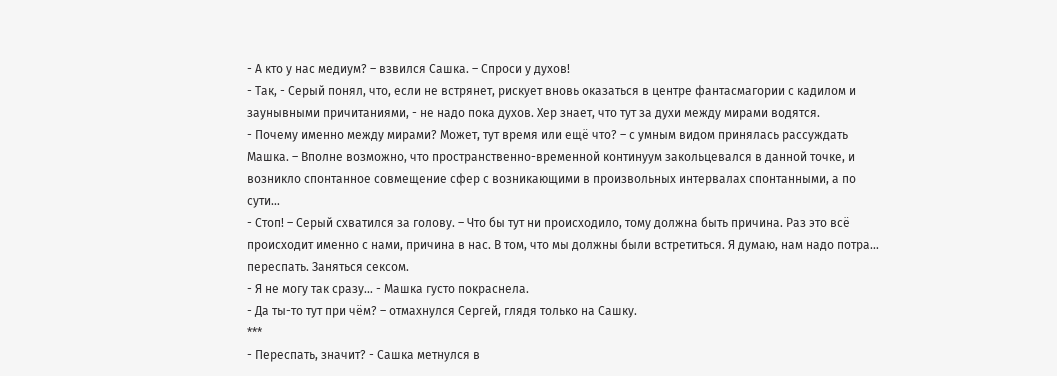- А кто у нас медиум? – взвился Сашка. – Спроси у духов!
- Так, - Серый понял, что, если не встрянет, рискует вновь оказаться в центре фантасмагории с кадилом и заунывными причитаниями, - не надо пока духов. Хер знает, что тут за духи между мирами водятся.
- Почему именно между мирами? Может, тут время или ещё что? – с умным видом принялась рассуждать Машка. – Вполне возможно, что пространственно-временной континуум закольцевался в данной точке, и возникло спонтанное совмещение сфер с возникающими в произвольных интервалах спонтанными, а по сути…
- Стоп! – Серый схватился за голову. – Что бы тут ни происходило, тому должна быть причина. Раз это всё происходит именно с нами, причина в нас. В том, что мы должны были встретиться. Я думаю, нам надо потра… переспать. Заняться сексом.
- Я не могу так сразу… - Машка густо покраснела.
- Да ты-то тут при чём? – отмахнулся Сергей, глядя только на Сашку.
***
- Переспать, значит? - Сашка метнулся в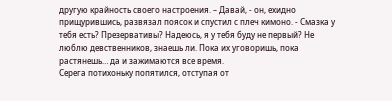другую крайность своего настроения. – Давай, - он, ехидно прищурившись, развязал поясок и спустил с плеч кимоно. - Смазка у тебя есть? Презервативы? Надеюсь, я у тебя буду не первый? Не люблю девственников, знаешь ли. Пока их уговоришь, пока растянешь… да и зажимаются все время.
Серега потихоньку попятился, отступая от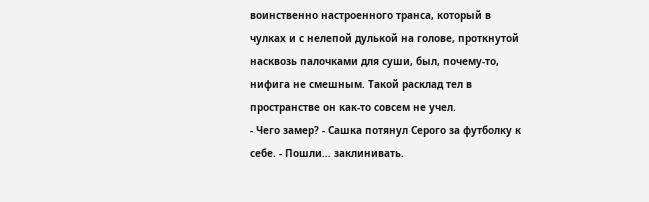воинственно настроенного транса, который в чулках и с нелепой дулькой на голове, проткнутой насквозь палочками для суши, был, почему-то, нифига не смешным. Такой расклад тел в пространстве он как-то совсем не учел.
- Чего замер? - Сашка потянул Серого за футболку к себе. - Пошли… заклинивать.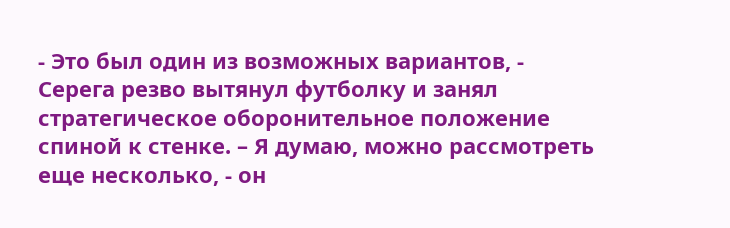- Это был один из возможных вариантов, - Серега резво вытянул футболку и занял стратегическое оборонительное положение спиной к стенке. – Я думаю, можно рассмотреть еще несколько, - он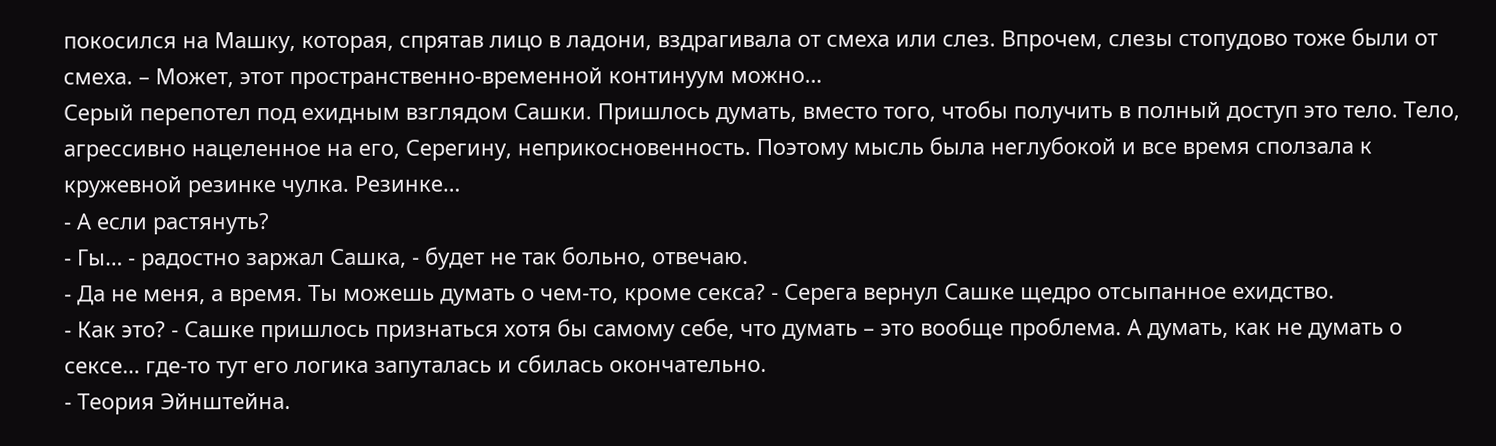покосился на Машку, которая, спрятав лицо в ладони, вздрагивала от смеха или слез. Впрочем, слезы стопудово тоже были от смеха. – Может, этот пространственно-временной континуум можно…
Серый перепотел под ехидным взглядом Сашки. Пришлось думать, вместо того, чтобы получить в полный доступ это тело. Тело, агрессивно нацеленное на его, Серегину, неприкосновенность. Поэтому мысль была неглубокой и все время сползала к кружевной резинке чулка. Резинке…
- А если растянуть?
- Гы… - радостно заржал Сашка, - будет не так больно, отвечаю.
- Да не меня, а время. Ты можешь думать о чем-то, кроме секса? - Серега вернул Сашке щедро отсыпанное ехидство.
- Как это? - Сашке пришлось признаться хотя бы самому себе, что думать – это вообще проблема. А думать, как не думать о сексе… где-то тут его логика запуталась и сбилась окончательно.
- Теория Эйнштейна.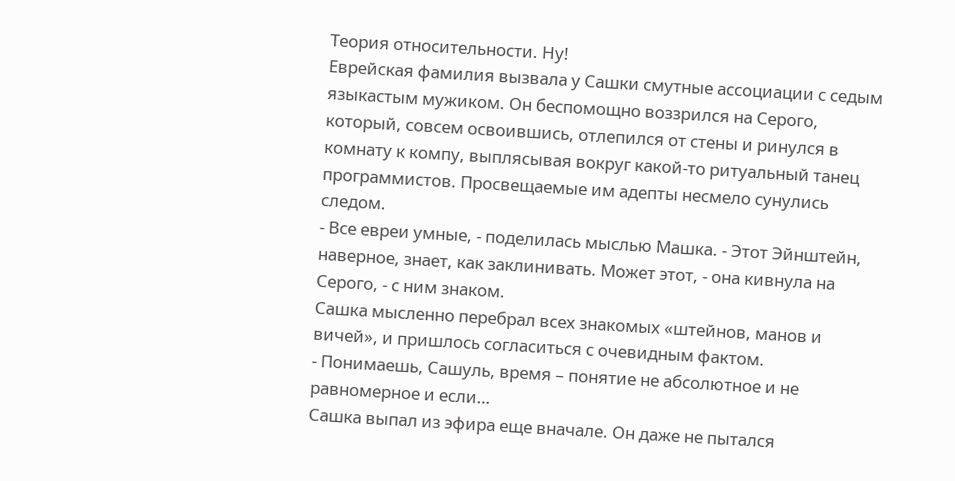Теория относительности. Ну!
Еврейская фамилия вызвала у Сашки смутные ассоциации с седым языкастым мужиком. Он беспомощно воззрился на Серого, который, совсем освоившись, отлепился от стены и ринулся в комнату к компу, выплясывая вокруг какой-то ритуальный танец программистов. Просвещаемые им адепты несмело сунулись следом.
- Все евреи умные, - поделилась мыслью Машка. - Этот Эйнштейн, наверное, знает, как заклинивать. Может этот, - она кивнула на Серого, - с ним знаком.
Сашка мысленно перебрал всех знакомых «штейнов, манов и вичей», и пришлось согласиться с очевидным фактом.
- Понимаешь, Сашуль, время – понятие не абсолютное и не равномерное и если…
Сашка выпал из эфира еще вначале. Он даже не пытался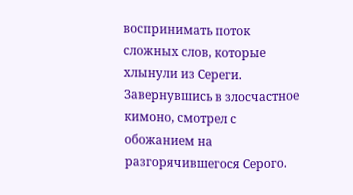воспринимать поток сложных слов, которые хлынули из Сереги. Завернувшись в злосчастное кимоно, смотрел с обожанием на разгорячившегося Серого.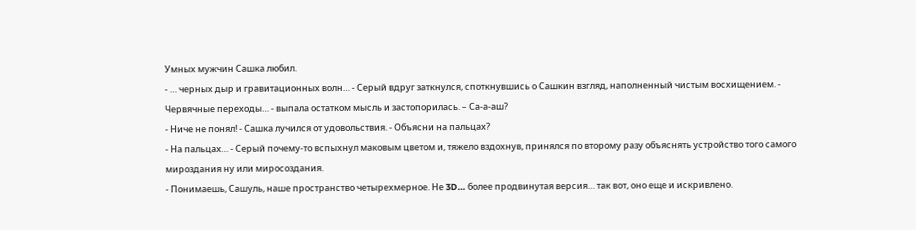Умных мужчин Сашка любил.
- … черных дыр и гравитационных волн… - Серый вдруг заткнулся, споткнувшись о Сашкин взгляд, наполненный чистым восхищением. - Червячные переходы… - выпала остатком мысль и застопорилась. – Са-а-аш?
- Ниче не понял! - Сашка лучился от удовольствия. - Объясни на пальцах?
- На пальцах… - Серый почему-то вспыхнул маковым цветом и, тяжело вздохнув, принялся по второму разу объяснять устройство того самого мироздания ну или миросоздания.
- Понимаешь, Сашуль, наше пространство четырехмерное. Не 3D… более продвинутая версия… так вот, оно еще и искривлено.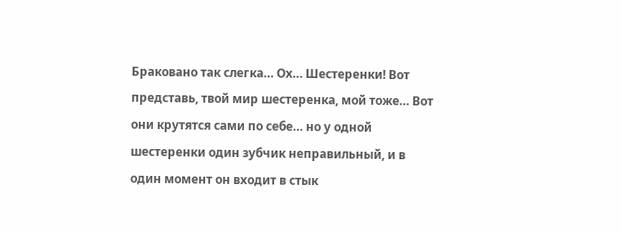Браковано так слегка… Ох… Шестеренки! Вот представь, твой мир шестеренка, мой тоже… Вот они крутятся сами по себе… но у одной шестеренки один зубчик неправильный, и в один момент он входит в стык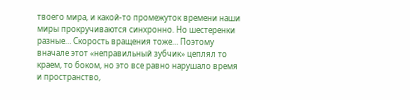твоего мира, и какой-то промежуток времени наши миры прокручиваются синхронно. Но шестеренки разные… Скорость вращения тоже… Поэтому вначале этот «неправильный зубчик» цеплял то краем, то боком, но это все равно нарушало время и пространство,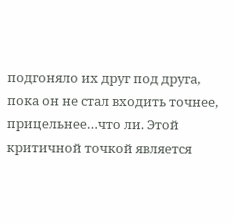подгоняло их друг под друга, пока он не стал входить точнее, прицельнее…что ли. Этой критичной точкой является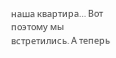наша квартира… Вот поэтому мы встретились. А теперь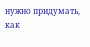нужно придумать, как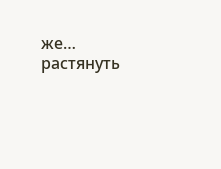же… растянуть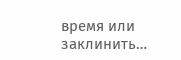время или заклинить…